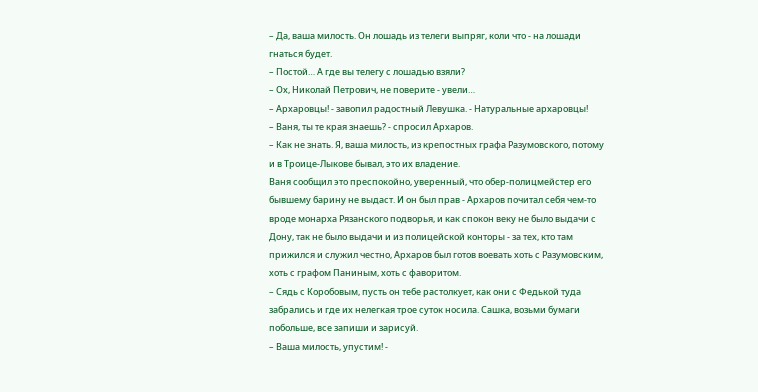– Да, ваша милость. Он лошадь из телеги выпряг, коли что - на лошади гнаться будет.
– Постой… А где вы телегу с лошадью взяли?
– Ох, Николай Петрович, не поверите - увели…
– Архаровцы! - завопил радостный Левушка. - Натуральные архаровцы!
– Ваня, ты те края знаешь? - спросил Архаров.
– Как не знать. Я, ваша милость, из крепостных графа Разумовского, потому и в Троице-Лыкове бывал, это их владение.
Ваня сообщил это преспокойно, уверенный, что обер-полицмейстер его бывшему барину не выдаст. И он был прав - Архаров почитал себя чем-то вроде монарха Рязанского подворья, и как спокон веку не было выдачи с Дону, так не было выдачи и из полицейской конторы - за тех, кто там прижился и служил честно, Архаров был готов воевать хоть с Разумовским, хоть с графом Паниным, хоть с фаворитом.
– Сядь с Коробовым, пусть он тебе растолкует, как они с Федькой туда забрались и где их нелегкая трое суток носила. Сашка, возьми бумаги побольше, все запиши и зарисуй.
– Ваша милость, упустим! -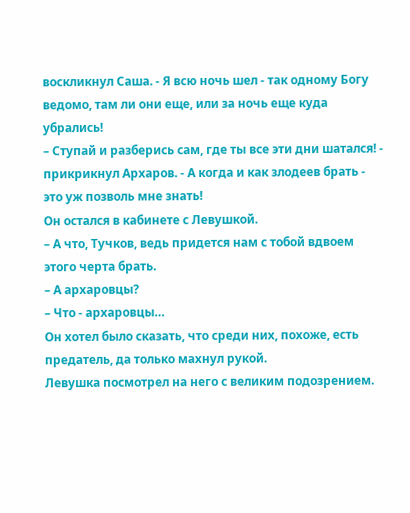воскликнул Саша. - Я всю ночь шел - так одному Богу ведомо, там ли они еще, или за ночь еще куда убрались!
– Ступай и разберись сам, где ты все эти дни шатался! - прикрикнул Архаров. - А когда и как злодеев брать - это уж позволь мне знать!
Он остался в кабинете с Левушкой.
– А что, Тучков, ведь придется нам с тобой вдвоем этого черта брать.
– А архаровцы?
– Что - архаровцы…
Он хотел было сказать, что среди них, похоже, есть предатель, да только махнул рукой.
Левушка посмотрел на него с великим подозрением.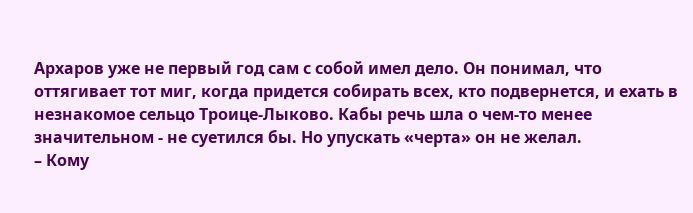Архаров уже не первый год сам с собой имел дело. Он понимал, что оттягивает тот миг, когда придется собирать всех, кто подвернется, и ехать в незнакомое сельцо Троице-Лыково. Кабы речь шла о чем-то менее значительном - не суетился бы. Но упускать «черта» он не желал.
– Кому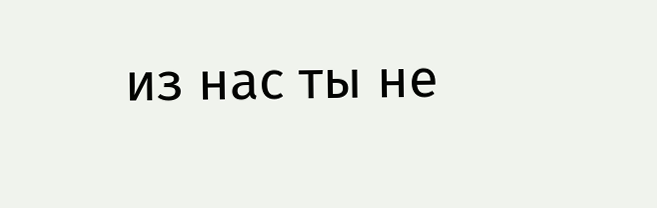из нас ты не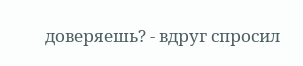доверяешь? - вдруг спросил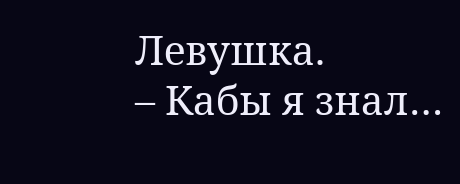Левушка.
– Кабы я знал…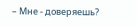– Мне - доверяешь?